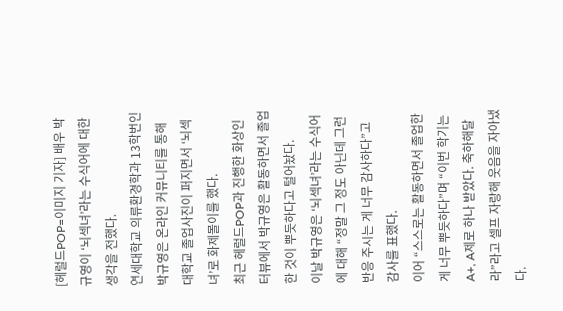[헤럴드POP=이미지 기자] 배우 박규영이 ‘뇌섹녀’라는 수식어에 대한 생각을 전했다.
연세대학교 의류환경학과 13학번인 박규영은 온라인 커뮤니티를 통해 대학교 졸업사진이 퍼지면서 ‘뇌섹녀’로 화제몰이를 했다.
최근 헤럴드POP과 진행한 화상인터뷰에서 박규영은 활동하면서 졸업한 것이 뿌듯하다고 털어놨다.
이날 박규영은 ‘뇌섹녀’라는 수식어에 대해 “정말 그 정도 아닌데 그런 반응 주시는 게 너무 감사하다”고 감사를 표했다.
이어 “스스로는 활동하면서 졸업한 게 너무 뿌듯하다”며 “이번 학기는 A+, A제로 하나 받았다. 축하해달라”라고 셀프 자랑해 웃음을 자아냈다.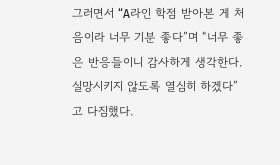그러면서 “A라인 학점 받아본 게 처음이라 너무 기분 좋다”며 “너무 좋은 반응들이니 감사하게 생각한다. 실망시키지 않도록 열심히 하겠다”고 다짐했다.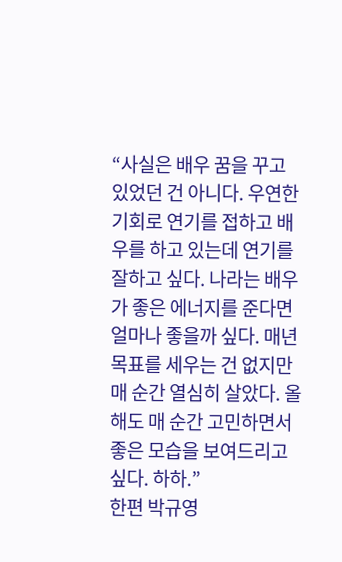“사실은 배우 꿈을 꾸고 있었던 건 아니다. 우연한 기회로 연기를 접하고 배우를 하고 있는데 연기를 잘하고 싶다. 나라는 배우가 좋은 에너지를 준다면 얼마나 좋을까 싶다. 매년 목표를 세우는 건 없지만 매 순간 열심히 살았다. 올해도 매 순간 고민하면서 좋은 모습을 보여드리고 싶다. 하하.”
한편 박규영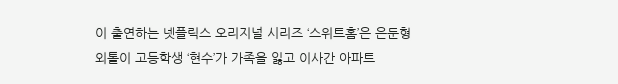이 출연하는 넷플릭스 오리지널 시리즈 ‘스위트홈’은 은둔형 외톨이 고등학생 ‘현수’가 가족을 잃고 이사간 아파트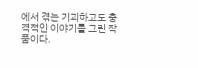에서 겪는 기괴하고도 충격적인 이야기를 그린 작품이다.